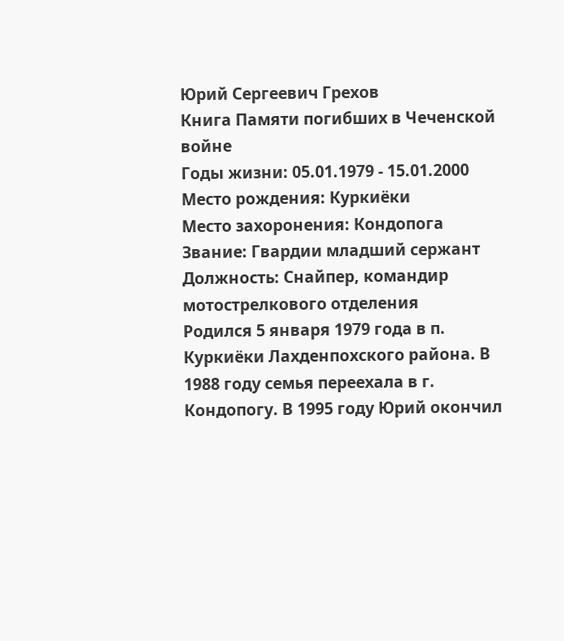Юрий Сергеевич Грехов
Книга Памяти погибших в Чеченской войне
Годы жизни: 05.01.1979 - 15.01.2000
Место рождения: Куркиёки
Место захоронения: Кондопога
Звание: Гвардии младший сержант
Должность: Снайпер, командир мотострелкового отделения
Родился 5 января 1979 года в п. Куркиёки Лахденпохского района. В 1988 году семья переехала в г. Кондопогу. В 1995 году Юрий окончил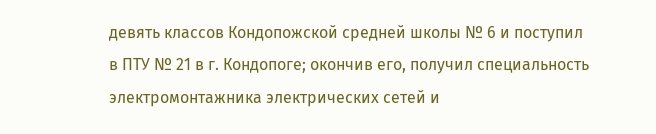девять классов Кондопожской средней школы № 6 и поступил в ПТУ № 21 в г. Кондопоге; окончив его, получил специальность электромонтажника электрических сетей и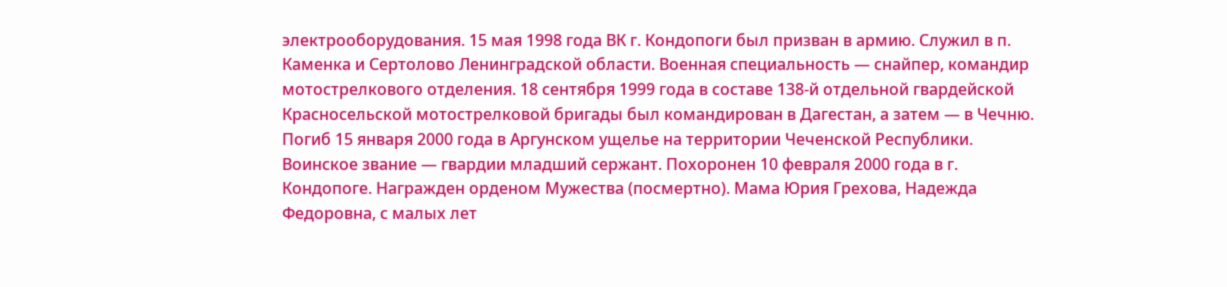электрооборудования. 15 мая 1998 года ВК г. Кондопоги был призван в армию. Служил в п. Каменка и Сертолово Ленинградской области. Военная специальность — снайпер, командир мотострелкового отделения. 18 сентября 1999 года в составе 138-й отдельной гвардейской Красносельской мотострелковой бригады был командирован в Дагестан, а затем — в Чечню. Погиб 15 января 2000 года в Аргунском ущелье на территории Чеченской Республики. Воинское звание — гвардии младший сержант. Похоронен 10 февраля 2000 года в г. Кондопоге. Награжден орденом Мужества (посмертно). Мама Юрия Грехова, Надежда Федоровна, с малых лет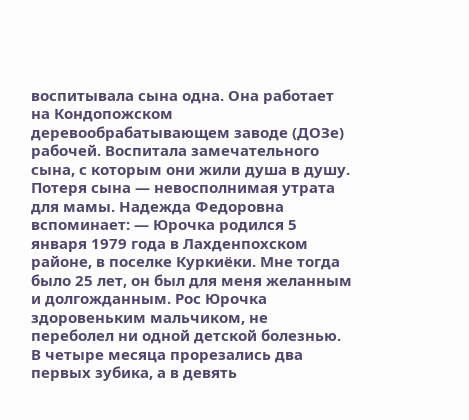воспитывала сына одна. Она работает на Кондопожском деревообрабатывающем заводе (ДОЗе) рабочей. Воспитала замечательного сына, с которым они жили душа в душу. Потеря сына — невосполнимая утрата для мамы. Надежда Федоровна вспоминает: — Юрочка родился 5 января 1979 года в Лахденпохском районе, в поселке Куркиёки. Мне тогда было 25 лет, он был для меня желанным и долгожданным. Рос Юрочка здоровеньким мальчиком, не переболел ни одной детской болезнью. В четыре месяца прорезались два первых зубика, а в девять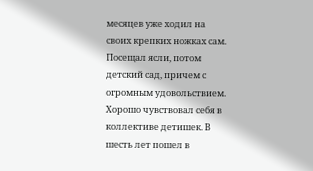месяцев уже ходил на своих крепких ножках сам. Посещал ясли, потом детский сад, причем с огромным удовольствием. Хорошо чувствовал себя в коллективе детишек. В шесть лет пошел в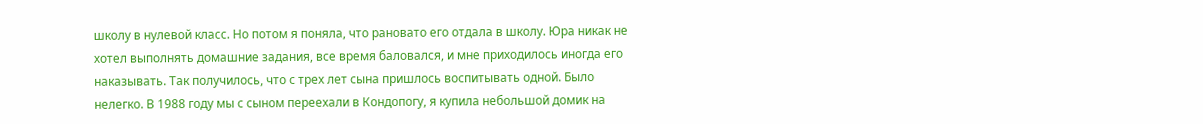школу в нулевой класс. Но потом я поняла, что рановато его отдала в школу. Юра никак не хотел выполнять домашние задания, все время баловался, и мне приходилось иногда его наказывать. Так получилось, что с трех лет сына пришлось воспитывать одной. Было нелегко. В 1988 году мы с сыном переехали в Кондопогу, я купила небольшой домик на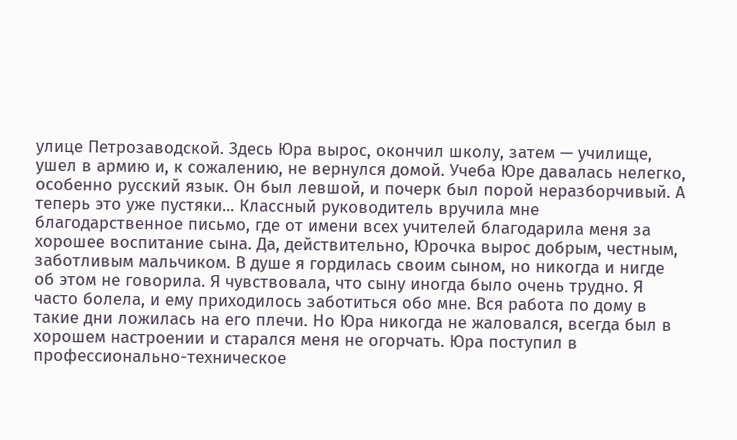улице Петрозаводской. Здесь Юра вырос, окончил школу, затем — училище, ушел в армию и, к сожалению, не вернулся домой. Учеба Юре давалась нелегко, особенно русский язык. Он был левшой, и почерк был порой неразборчивый. А теперь это уже пустяки... Классный руководитель вручила мне благодарственное письмо, где от имени всех учителей благодарила меня за хорошее воспитание сына. Да, действительно, Юрочка вырос добрым, честным, заботливым мальчиком. В душе я гордилась своим сыном, но никогда и нигде об этом не говорила. Я чувствовала, что сыну иногда было очень трудно. Я часто болела, и ему приходилось заботиться обо мне. Вся работа по дому в такие дни ложилась на его плечи. Но Юра никогда не жаловался, всегда был в хорошем настроении и старался меня не огорчать. Юра поступил в профессионально-техническое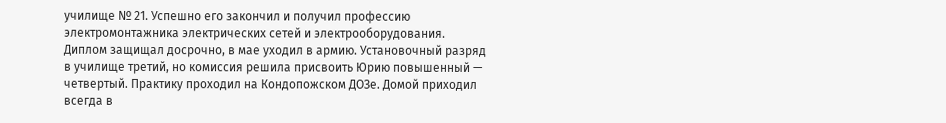училище № 21. Успешно его закончил и получил профессию электромонтажника электрических сетей и электрооборудования. Диплом защищал досрочно, в мае уходил в армию. Установочный разряд в училище третий, но комиссия решила присвоить Юрию повышенный — четвертый. Практику проходил на Кондопожском ДОЗе. Домой приходил всегда в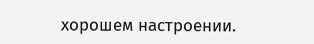хорошем настроении.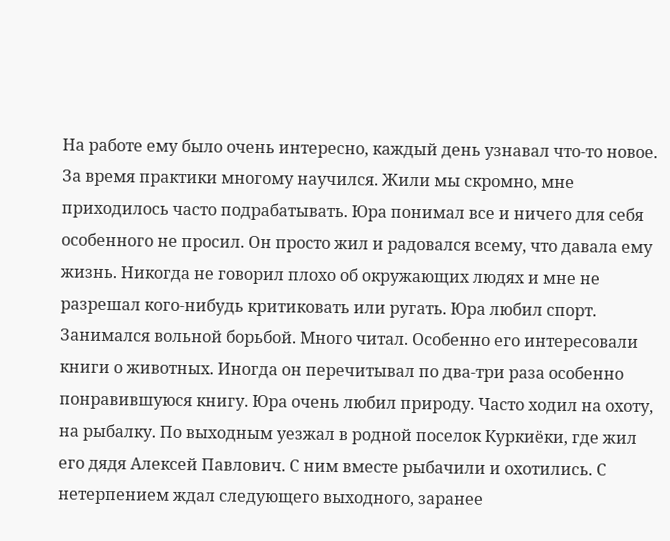На работе ему было очень интересно, каждый день узнавал что-то новое. За время практики многому научился. Жили мы скромно, мне приходилось часто подрабатывать. Юра понимал все и ничего для себя особенного не просил. Он просто жил и радовался всему, что давала ему жизнь. Никогда не говорил плохо об окружающих людях и мне не разрешал кого-нибудь критиковать или ругать. Юра любил спорт. Занимался вольной борьбой. Много читал. Особенно его интересовали книги о животных. Иногда он перечитывал по два-три раза особенно понравившуюся книгу. Юра очень любил природу. Часто ходил на охоту, на рыбалку. По выходным уезжал в родной поселок Куркиёки, где жил его дядя Алексей Павлович. С ним вместе рыбачили и охотились. С нетерпением ждал следующего выходного, заранее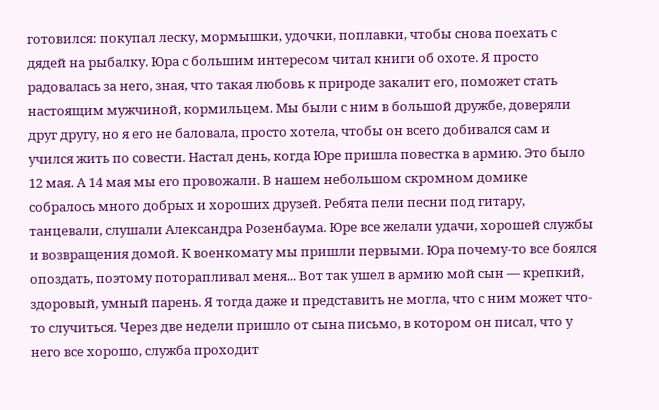готовился: покупал леску, мормышки, удочки, поплавки, чтобы снова поехать с дядей на рыбалку. Юра с большим интересом читал книги об охоте. Я просто радовалась за него, зная, что такая любовь к природе закалит его, поможет стать настоящим мужчиной, кормильцем. Мы были с ним в большой дружбе, доверяли друг другу, но я его не баловала, просто хотела, чтобы он всего добивался сам и учился жить по совести. Настал день, когда Юре пришла повестка в армию. Это было 12 мая. А 14 мая мы его провожали. В нашем небольшом скромном домике собралось много добрых и хороших друзей. Ребята пели песни под гитару, танцевали, слушали Александра Розенбаума. Юре все желали удачи, хорошей службы и возвращения домой. К военкомату мы пришли первыми. Юра почему-то все боялся опоздать, поэтому поторапливал меня... Вот так ушел в армию мой сын — крепкий, здоровый, умный парень. Я тогда даже и представить не могла, что с ним может что-то случиться. Через две недели пришло от сына письмо, в котором он писал, что у него все хорошо, служба проходит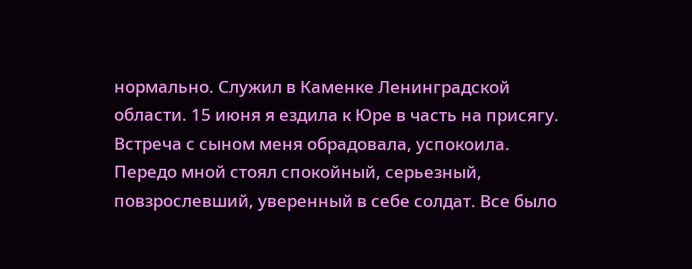нормально. Служил в Каменке Ленинградской области. 15 июня я ездила к Юре в часть на присягу. Встреча с сыном меня обрадовала, успокоила. Передо мной стоял спокойный, серьезный, повзрослевший, уверенный в себе солдат. Все было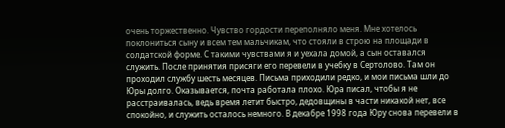очень торжественно. Чувство гордости переполняло меня. Мне хотелось поклониться сыну и всем тем мальчикам, что стояли в строю на площади в солдатской форме. С такими чувствами я и уехала домой, а сын оставался служить. После принятия присяги его перевели в учебку в Сертолово. Там он проходил службу шесть месяцев. Письма приходили редко, и мои письма шли до Юры долго. Оказывается, почта работала плохо. Юра писал, чтобы я не расстраивалась, ведь время летит быстро, дедовщины в части никакой нет, все спокойно, и служить осталось немного. В декабре 1998 года Юру снова перевели в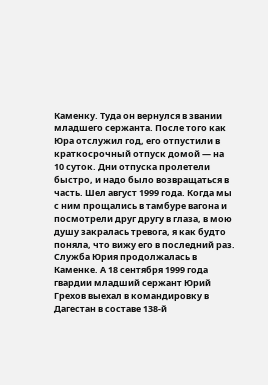Каменку. Туда он вернулся в звании младшего сержанта. После того как Юра отслужил год, его отпустили в краткосрочный отпуск домой — на 10 суток. Дни отпуска пролетели быстро, и надо было возвращаться в часть. Шел август 1999 года. Когда мы с ним прощались в тамбуре вагона и посмотрели друг другу в глаза, в мою душу закралась тревога, я как будто поняла, что вижу его в последний раз. Служба Юрия продолжалась в Каменке. А 18 сентября 1999 года гвардии младший сержант Юрий Грехов выехал в командировку в Дагестан в составе 138-й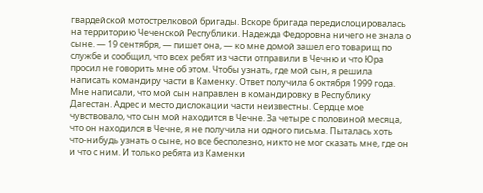гвардейской мотострелковой бригады. Вскоре бригада передислоцировалась на территорию Чеченской Республики. Надежда Федоровна ничего не знала о сыне. — 19 сентября, — пишет она, — ко мне домой зашел его товарищ по службе и сообщил, что всех ребят из части отправили в Чечню и что Юра просил не говорить мне об этом. Чтобы узнать, где мой сын, я решила написать командиру части в Каменку. Ответ получила 6 октября 1999 года. Мне написали, что мой сын направлен в командировку в Республику Дагестан. Адрес и место дислокации части неизвестны. Сердце мое чувствовало, что сын мой находится в Чечне. За четыре с половиной месяца, что он находился в Чечне, я не получила ни одного письма. Пыталась хоть что-нибудь узнать о сыне, но все бесполезно, никто не мог сказать мне, где он и что с ним. И только ребята из Каменки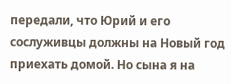передали, что Юрий и его сослуживцы должны на Новый год приехать домой. Но сына я на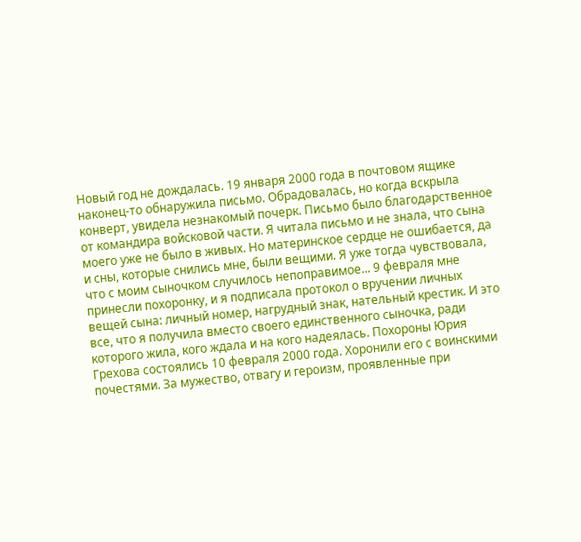Новый год не дождалась. 19 января 2000 года в почтовом ящике наконец-то обнаружила письмо. Обрадовалась, но когда вскрыла конверт, увидела незнакомый почерк. Письмо было благодарственное от командира войсковой части. Я читала письмо и не знала, что сына моего уже не было в живых. Но материнское сердце не ошибается, да и сны, которые снились мне, были вещими. Я уже тогда чувствовала, что с моим сыночком случилось непоправимое... 9 февраля мне принесли похоронку, и я подписала протокол о вручении личных вещей сына: личный номер, нагрудный знак, нательный крестик. И это все, что я получила вместо своего единственного сыночка, ради которого жила, кого ждала и на кого надеялась. Похороны Юрия Грехова состоялись 10 февраля 2000 года. Хоронили его с воинскими почестями. За мужество, отвагу и героизм, проявленные при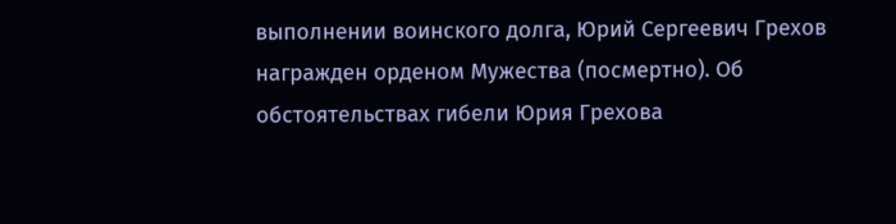выполнении воинского долга, Юрий Сергеевич Грехов награжден орденом Мужества (посмертно). Об обстоятельствах гибели Юрия Грехова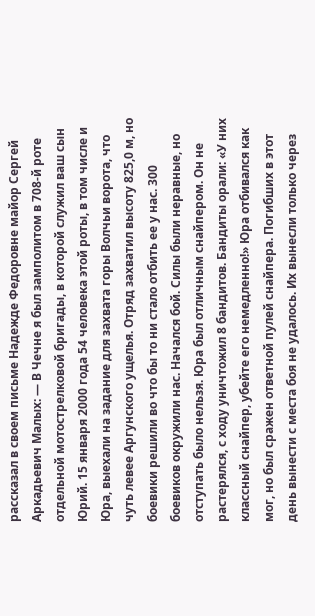рассказал в своем письме Надежде Федоровне майор Сергей Аркадьевич Малых: — В Чечне я был замполитом в 708-й роте отдельной мотострелковой бригады, в которой служил ваш сын Юрий. 15 января 2000 года 54 человека этой роты, в том числе и Юра, выехали на задание для захвата горы Волчьи ворота, что чуть левее Аргунского ущелья. Отряд захватил высоту 825,0 м, но боевики решили во что бы то ни стало отбить ее у нас. 300 боевиков окружили нас. Начался бой. Силы были неравные, но отступать было нельзя. Юра был отличным снайпером. Он не растерялся, с ходу уничтожил 8 бандитов. Бандиты орали: «У них классный снайпер, убейте его немедленно!» Юра отбивался как мог, но был сражен ответной пулей снайпера. Погибших в этот день вынести с места боя не удалось. Их вынесли только через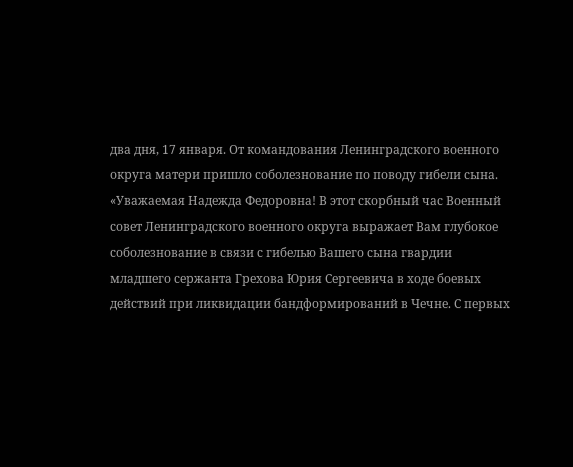два дня, 17 января. От командования Ленинградского военного округа матери пришло соболезнование по поводу гибели сына. «Уважаемая Надежда Федоровна! В этот скорбный час Военный совет Ленинградского военного округа выражает Вам глубокое соболезнование в связи с гибелью Вашего сына гвардии младшего сержанта Грехова Юрия Сергеевича в ходе боевых действий при ликвидации бандформирований в Чечне. С первых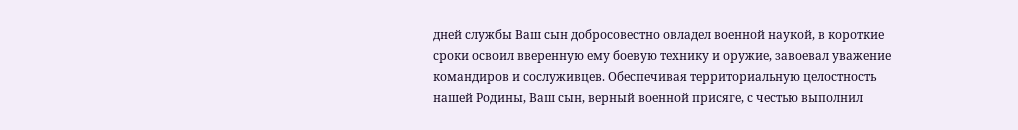дней службы Ваш сын добросовестно овладел военной наукой, в короткие сроки освоил вверенную ему боевую технику и оружие, завоевал уважение командиров и сослуживцев. Обеспечивая территориальную целостность нашей Родины, Ваш сын, верный военной присяге, с честью выполнил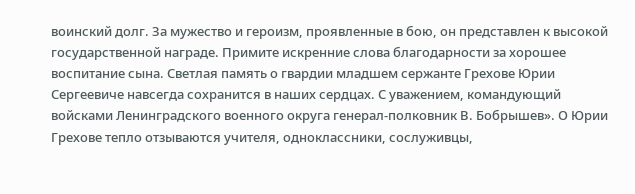воинский долг. За мужество и героизм, проявленные в бою, он представлен к высокой государственной награде. Примите искренние слова благодарности за хорошее воспитание сына. Светлая память о гвардии младшем сержанте Грехове Юрии Сергеевиче навсегда сохранится в наших сердцах. С уважением, командующий войсками Ленинградского военного округа генерал-полковник В. Бобрышев». О Юрии Грехове тепло отзываются учителя, одноклассники, сослуживцы,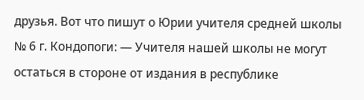друзья. Вот что пишут о Юрии учителя средней школы № 6 г. Кондопоги: — Учителя нашей школы не могут остаться в стороне от издания в республике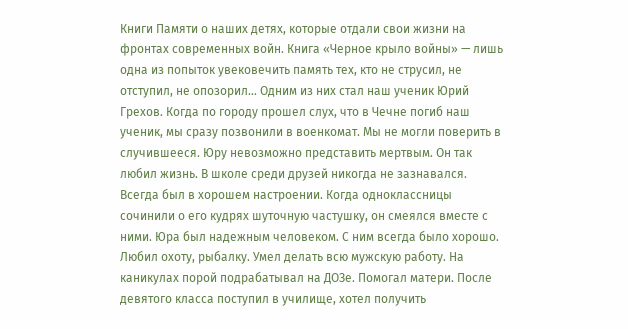Книги Памяти о наших детях, которые отдали свои жизни на фронтах современных войн. Книга «Черное крыло войны» — лишь одна из попыток увековечить память тех, кто не струсил, не отступил, не опозорил... Одним из них стал наш ученик Юрий Грехов. Когда по городу прошел слух, что в Чечне погиб наш ученик, мы сразу позвонили в военкомат. Мы не могли поверить в случившееся. Юру невозможно представить мертвым. Он так любил жизнь. В школе среди друзей никогда не зазнавался. Всегда был в хорошем настроении. Когда одноклассницы сочинили о его кудрях шуточную частушку, он смеялся вместе с ними. Юра был надежным человеком. С ним всегда было хорошо. Любил охоту, рыбалку. Умел делать всю мужскую работу. На каникулах порой подрабатывал на ДОЗе. Помогал матери. После девятого класса поступил в училище, хотел получить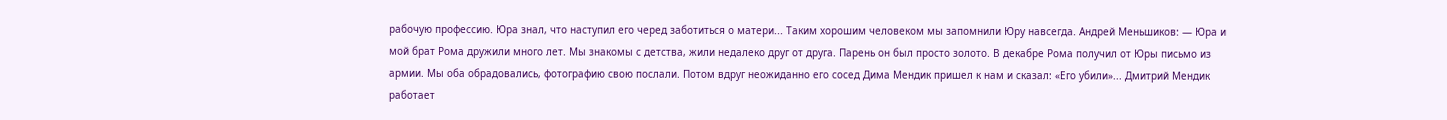рабочую профессию. Юра знал, что наступил его черед заботиться о матери... Таким хорошим человеком мы запомнили Юру навсегда. Андрей Меньшиков: — Юра и мой брат Рома дружили много лет. Мы знакомы с детства, жили недалеко друг от друга. Парень он был просто золото. В декабре Рома получил от Юры письмо из армии. Мы оба обрадовались, фотографию свою послали. Потом вдруг неожиданно его сосед Дима Мендик пришел к нам и сказал: «Его убили»... Дмитрий Мендик работает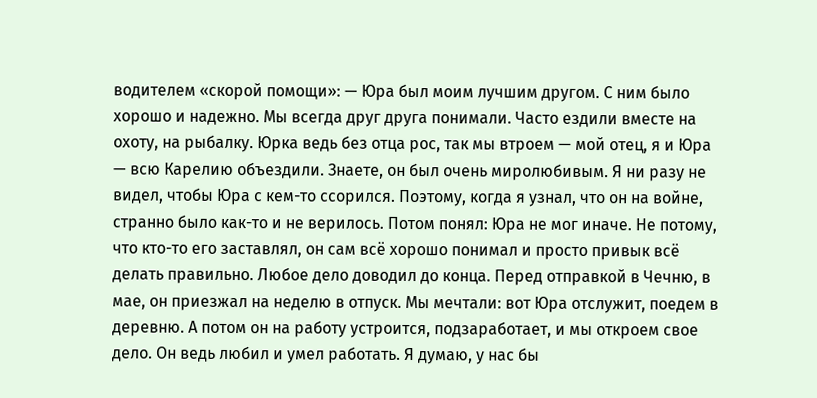водителем «скорой помощи»: — Юра был моим лучшим другом. С ним было хорошо и надежно. Мы всегда друг друга понимали. Часто ездили вместе на охоту, на рыбалку. Юрка ведь без отца рос, так мы втроем — мой отец, я и Юра — всю Карелию объездили. Знаете, он был очень миролюбивым. Я ни разу не видел, чтобы Юра с кем-то ссорился. Поэтому, когда я узнал, что он на войне, странно было как-то и не верилось. Потом понял: Юра не мог иначе. Не потому, что кто-то его заставлял, он сам всё хорошо понимал и просто привык всё делать правильно. Любое дело доводил до конца. Перед отправкой в Чечню, в мае, он приезжал на неделю в отпуск. Мы мечтали: вот Юра отслужит, поедем в деревню. А потом он на работу устроится, подзаработает, и мы откроем свое дело. Он ведь любил и умел работать. Я думаю, у нас бы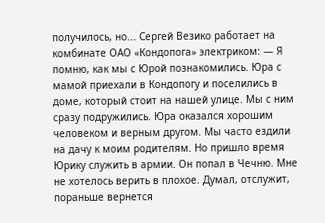получилось, но... Сергей Везико работает на комбинате ОАО «Кондопога» электриком: — Я помню, как мы с Юрой познакомились. Юра с мамой приехали в Кондопогу и поселились в доме, который стоит на нашей улице. Мы с ним сразу подружились. Юра оказался хорошим человеком и верным другом. Мы часто ездили на дачу к моим родителям. Но пришло время Юрику служить в армии. Он попал в Чечню. Мне не хотелось верить в плохое. Думал, отслужит, пораньше вернется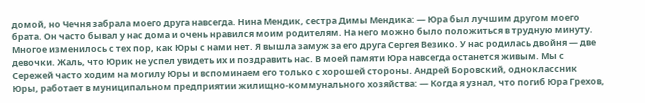домой, но Чечня забрала моего друга навсегда. Нина Мендик, сестра Димы Мендика: — Юра был лучшим другом моего брата. Он часто бывал у нас дома и очень нравился моим родителям. На него можно было положиться в трудную минуту. Многое изменилось с тех пор, как Юры с нами нет. Я вышла замуж за его друга Сергея Везико. У нас родилась двойня — две девочки. Жаль, что Юрик не успел увидеть их и поздравить нас. В моей памяти Юра навсегда останется живым. Мы с Сережей часто ходим на могилу Юры и вспоминаем его только с хорошей стороны. Андрей Боровский, одноклассник Юры, работает в муниципальном предприятии жилищно-коммунального хозяйства: — Когда я узнал, что погиб Юра Грехов,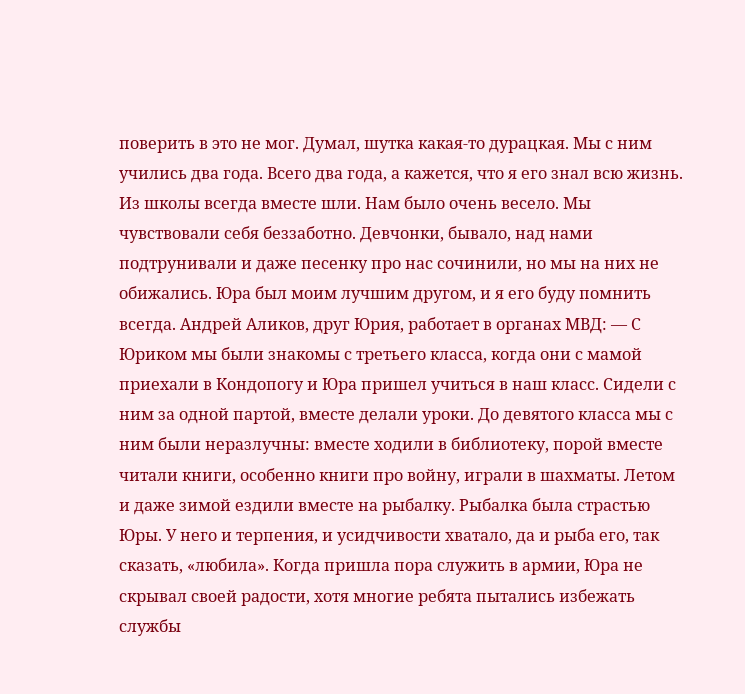поверить в это не мог. Думал, шутка какая-то дурацкая. Мы с ним учились два года. Всего два года, а кажется, что я его знал всю жизнь. Из школы всегда вместе шли. Нам было очень весело. Мы чувствовали себя беззаботно. Девчонки, бывало, над нами подтрунивали и даже песенку про нас сочинили, но мы на них не обижались. Юра был моим лучшим другом, и я его буду помнить всегда. Андрей Аликов, друг Юрия, работает в органах МВД: — С Юриком мы были знакомы с третьего класса, когда они с мамой приехали в Кондопогу и Юра пришел учиться в наш класс. Сидели с ним за одной партой, вместе делали уроки. До девятого класса мы с ним были неразлучны: вместе ходили в библиотеку, порой вместе читали книги, особенно книги про войну, играли в шахматы. Летом и даже зимой ездили вместе на рыбалку. Рыбалка была страстью Юры. У него и терпения, и усидчивости хватало, да и рыба его, так сказать, «любила». Когда пришла пора служить в армии, Юра не скрывал своей радости, хотя многие ребята пытались избежать службы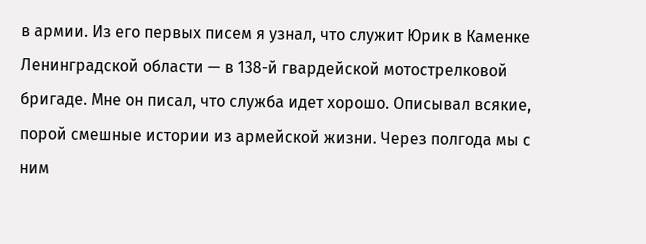в армии. Из его первых писем я узнал, что служит Юрик в Каменке Ленинградской области — в 138-й гвардейской мотострелковой бригаде. Мне он писал, что служба идет хорошо. Описывал всякие, порой смешные истории из армейской жизни. Через полгода мы с ним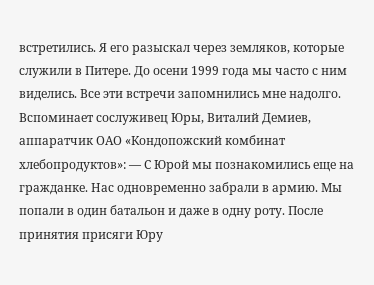встретились. Я его разыскал через земляков, которые служили в Питере. До осени 1999 года мы часто с ним виделись. Все эти встречи запомнились мне надолго. Вспоминает сослуживец Юры, Виталий Демиев, аппаратчик ОАО «Кондопожский комбинат хлебопродуктов»: — С Юрой мы познакомились еще на гражданке. Нас одновременно забрали в армию. Мы попали в один батальон и даже в одну роту. После принятия присяги Юру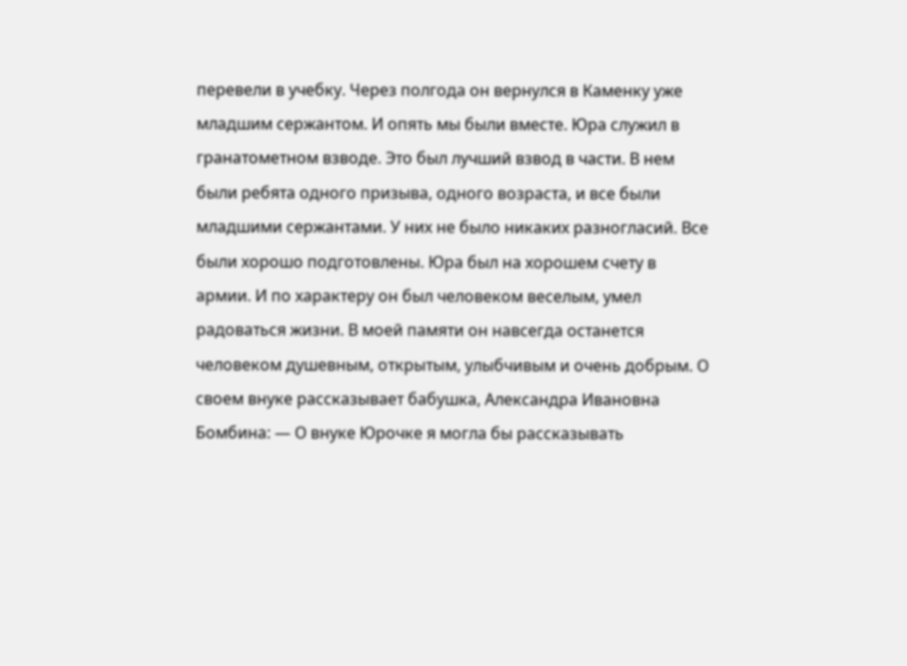перевели в учебку. Через полгода он вернулся в Каменку уже младшим сержантом. И опять мы были вместе. Юра служил в гранатометном взводе. Это был лучший взвод в части. В нем были ребята одного призыва, одного возраста, и все были младшими сержантами. У них не было никаких разногласий. Все были хорошо подготовлены. Юра был на хорошем счету в армии. И по характеру он был человеком веселым, умел радоваться жизни. В моей памяти он навсегда останется человеком душевным, открытым, улыбчивым и очень добрым. О своем внуке рассказывает бабушка, Александра Ивановна Бомбина: — О внуке Юрочке я могла бы рассказывать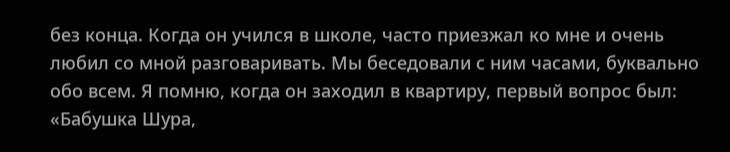без конца. Когда он учился в школе, часто приезжал ко мне и очень любил со мной разговаривать. Мы беседовали с ним часами, буквально обо всем. Я помню, когда он заходил в квартиру, первый вопрос был: «Бабушка Шура,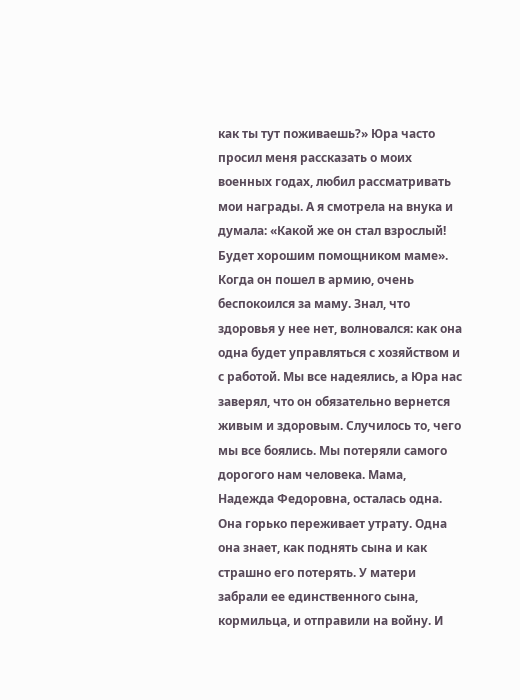как ты тут поживаешь?» Юра часто просил меня рассказать о моих военных годах, любил рассматривать мои награды. А я смотрела на внука и думала: «Какой же он стал взрослый! Будет хорошим помощником маме». Когда он пошел в армию, очень беспокоился за маму. Знал, что здоровья у нее нет, волновался: как она одна будет управляться с хозяйством и с работой. Мы все надеялись, а Юра нас заверял, что он обязательно вернется живым и здоровым. Случилось то, чего мы все боялись. Мы потеряли самого дорогого нам человека. Мама, Надежда Федоровна, осталась одна. Она горько переживает утрату. Одна она знает, как поднять сына и как страшно его потерять. У матери забрали ее единственного сына, кормильца, и отправили на войну. И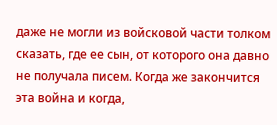даже не могли из войсковой части толком сказать, где ее сын, от которого она давно не получала писем. Когда же закончится эта война и когда,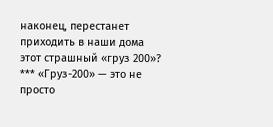наконец, перестанет приходить в наши дома этот страшный «груз 200»? *** «Груз-200» — это не просто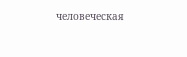человеческая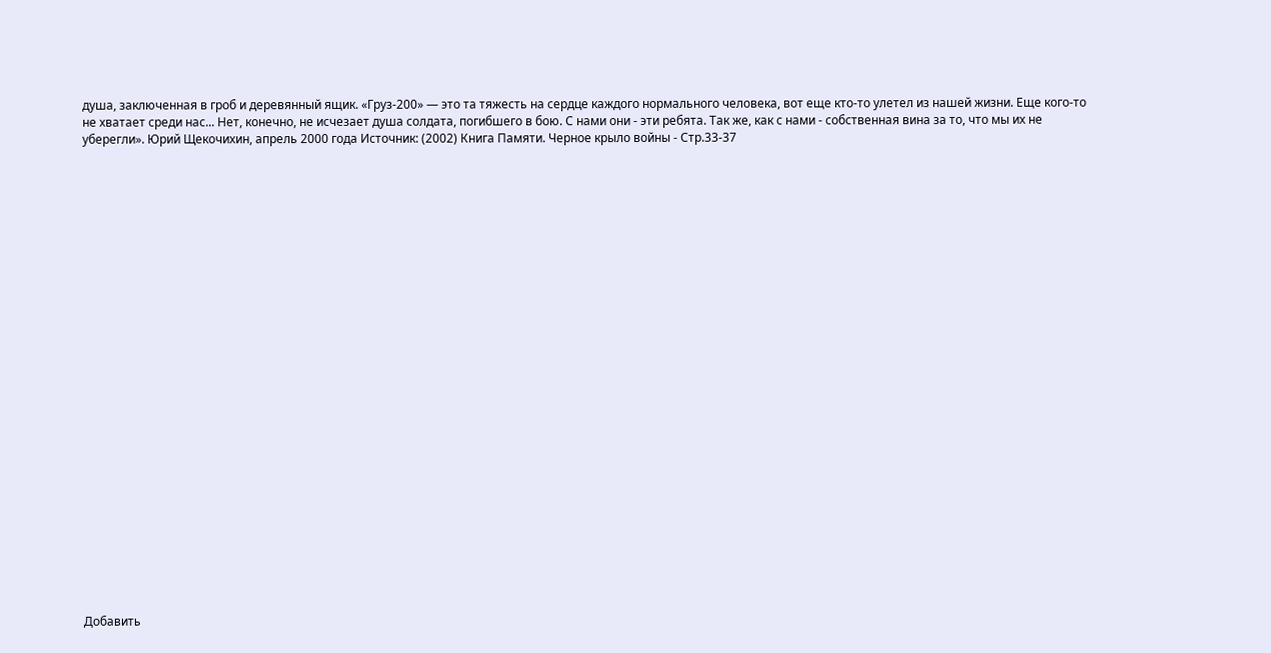душа, заключенная в гроб и деревянный ящик. «Груз-200» — это та тяжесть на сердце каждого нормального человека, вот еще кто-то улетел из нашей жизни. Еще кого-то не хватает среди нас... Нет, конечно, не исчезает душа солдата, погибшего в бою. С нами они - эти ребята. Так же, как с нами - собственная вина за то, что мы их не уберегли». Юрий Щекочихин, апрель 2000 года Источник: (2002) Книга Памяти. Черное крыло войны - Стр.33-37



























Добавить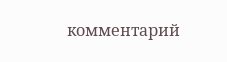комментарий